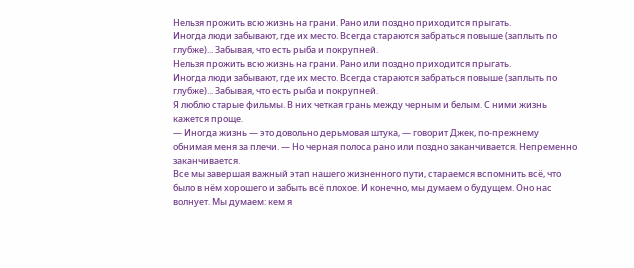Нельзя прожить всю жизнь на грани. Рано или поздно приходится прыгать.
Иногда люди забывают, где их место. Всегда стараются забраться повыше (заплыть по глубже)... Забывая, что есть рыба и покрупней.
Нельзя прожить всю жизнь на грани. Рано или поздно приходится прыгать.
Иногда люди забывают, где их место. Всегда стараются забраться повыше (заплыть по глубже)... Забывая, что есть рыба и покрупней.
Я люблю старые фильмы. В них четкая грань между черным и белым. С ними жизнь кажется проще.
— Иногда жизнь — это довольно дерьмовая штука, — говорит Джек, по-прежнему обнимая меня за плечи. — Но черная полоса рано или поздно заканчивается. Непременно заканчивается.
Все мы завершая важный этап нашего жизненного пути, стараемся вспомнить всё, что было в нём хорошего и забыть всё плохое. И конечно, мы думаем о будущем. Оно нас волнует. Мы думаем: кем я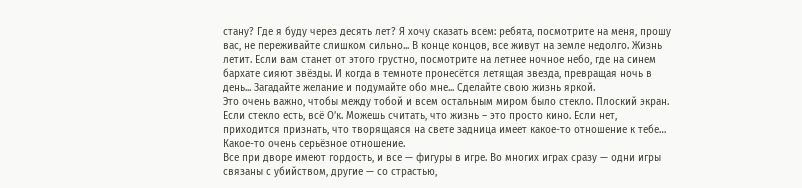стану? Где я буду через десять лет? Я хочу сказать всем: ребята, посмотрите на меня, прошу вас, не переживайте слишком сильно... В конце концов, все живут на земле недолго. Жизнь летит. Если вам станет от этого грустно, посмотрите на летнее ночное небо, где на синем бархате сияют звёзды. И когда в темноте пронесётся летящая звезда, превращая ночь в день... Загадайте желание и подумайте обо мне... Сделайте свою жизнь яркой.
Это очень важно, чтобы между тобой и всем остальным миром было стекло. Плоский экран. Если стекло есть, всё О’к. Можешь считать, что жизнь – это просто кино. Если нет, приходится признать, что творящаяся на свете задница имеет какое-то отношение к тебе… Какое-то очень серьёзное отношение.
Все при дворе имеют гордость, и все — фигуры в игре. Во многих играх сразу — одни игры связаны с убийством, другие — со страстью,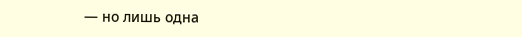— но лишь одна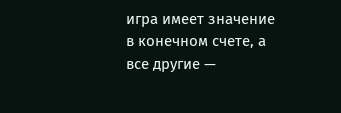игра имеет значение в конечном счете, а все другие —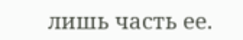лишь часть ее.